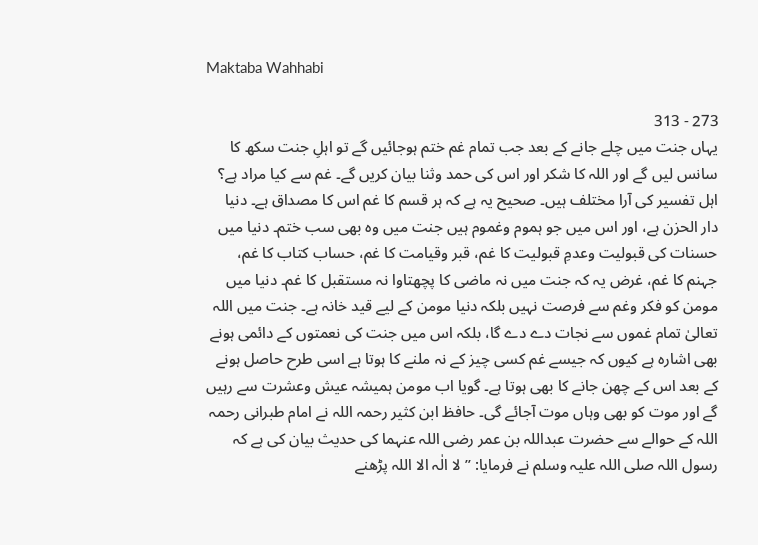Maktaba Wahhabi

273 - 313
یہاں جنت میں چلے جانے کے بعد جب تمام غم ختم ہوجائیں گے تو اہلِ جنت سکھ کا سانس لیں گے اور اللہ کا شکر اور اس کی حمد وثنا بیان کریں گے۔ غم سے کیا مراد ہے؟ اہل تفسیر کی آرا مختلف ہیں۔ صحیح یہ ہے کہ ہر قسم کا غم اس کا مصداق ہے۔ دنیا دار الحزن ہے، اور اس میں جو ہموم وغموم ہیں جنت میں وہ بھی سب ختم۔ دنیا میں حسنات کی قبولیت وعدمِ قبولیت کا غم، قبر وقیامت کا غم، حساب کتاب کا غم، جہنم کا غم، غرض یہ کہ جنت میں نہ ماضی کا پچھتاوا نہ مستقبل کا غم۔ دنیا میں مومن کو فکر وغم سے فرصت نہیں بلکہ دنیا مومن کے لیے قید خانہ ہے۔ جنت میں اللہ تعالیٰ تمام غموں سے نجات دے دے گا، بلکہ اس میں جنت کی نعمتوں کے دائمی ہونے بھی اشارہ ہے کیوں کہ جیسے غم کسی چیز کے نہ ملنے کا ہوتا ہے اسی طرح حاصل ہونے کے بعد اس کے چھن جانے کا بھی ہوتا ہے۔ گویا اب مومن ہمیشہ عیش وعشرت سے رہیں گے اور موت کو بھی وہاں موت آجائے گی۔ حافظ ابن کثیر رحمہ اللہ نے امام طبرانی رحمہ اللہ کے حوالے سے حضرت عبداللہ بن عمر رضی اللہ عنہما کی حدیث بیان کی ہے کہ رسول اللہ صلی اللہ علیہ وسلم نے فرمایا: ’’لا الٰہ الا اللہ پڑھنے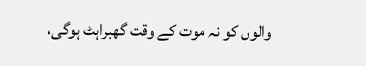والوں کو نہ موت کے وقت گھبراہٹ ہوگی،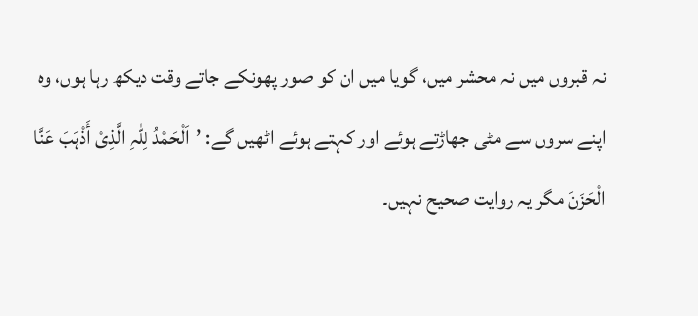نہ قبروں میں نہ محشر میں، گویا میں ان کو صور پھونکے جاتے وقت دیکھ رہا ہوں، وہ اپنے سروں سے مٹی جھاڑتے ہوئے اور کہتے ہوئے اٹھیں گے: ’اَلْحَمْدُ لِلّٰہِ الَّذِیْ أَذْہَبَ عَنَّا الْحَزَنَ مگر یہ روایت صحیح نہیں۔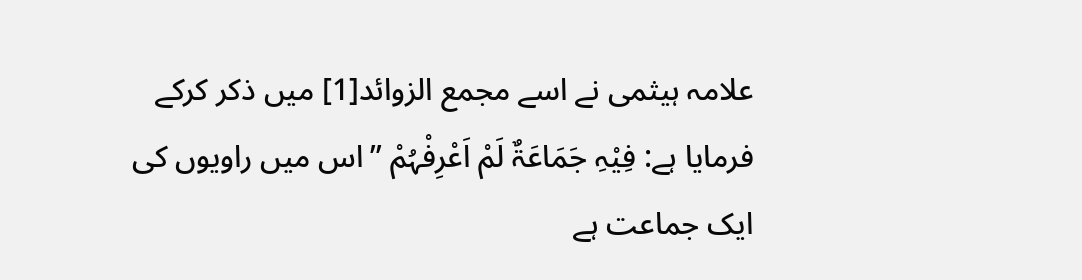علامہ ہیثمی نے اسے مجمع الزوائد[1] میں ذکر کرکے فرمایا ہے: فِیْہِ جَمَاعَۃٌ لَمْ اَعْرِفْہُمْ ’’اس میں راویوں کی ایک جماعت ہے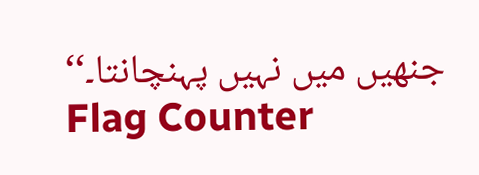جنھیں میں نہیں پہنچانتا۔‘‘
Flag Counter